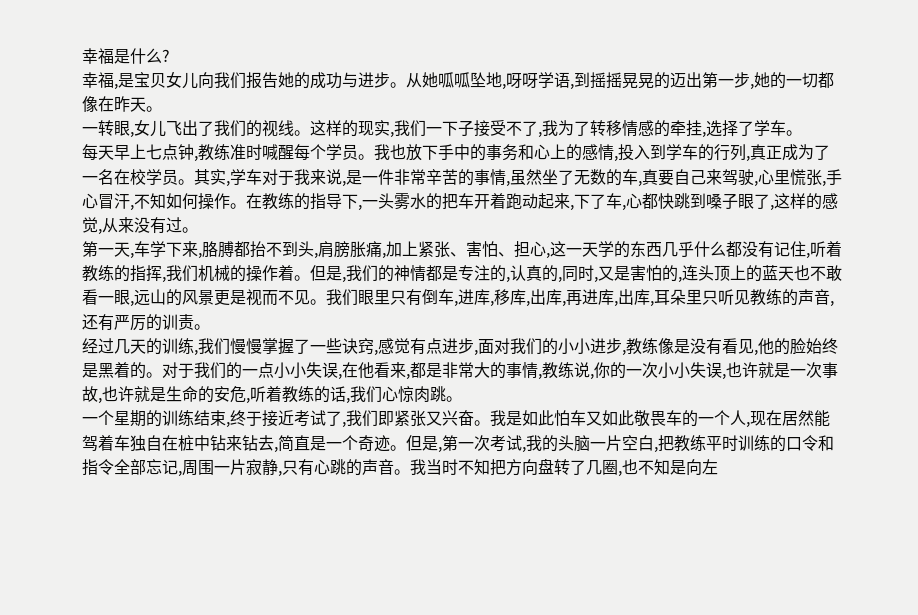幸福是什么?
幸福,是宝贝女儿向我们报告她的成功与进步。从她呱呱坠地,呀呀学语,到摇摇晃晃的迈出第一步,她的一切都像在昨天。
一转眼,女儿飞出了我们的视线。这样的现实,我们一下子接受不了,我为了转移情感的牵挂,选择了学车。
每天早上七点钟,教练准时喊醒每个学员。我也放下手中的事务和心上的感情,投入到学车的行列,真正成为了一名在校学员。其实,学车对于我来说,是一件非常辛苦的事情,虽然坐了无数的车,真要自己来驾驶,心里慌张,手心冒汗,不知如何操作。在教练的指导下,一头雾水的把车开着跑动起来,下了车,心都快跳到嗓子眼了,这样的感觉,从来没有过。
第一天,车学下来,胳膊都抬不到头,肩膀胀痛,加上紧张、害怕、担心,这一天学的东西几乎什么都没有记住,听着教练的指挥,我们机械的操作着。但是,我们的神情都是专注的,认真的,同时,又是害怕的,连头顶上的蓝天也不敢看一眼,远山的风景更是视而不见。我们眼里只有倒车,进库,移库,出库,再进库,出库,耳朵里只听见教练的声音,还有严厉的训责。
经过几天的训练,我们慢慢掌握了一些诀窍,感觉有点进步,面对我们的小小进步,教练像是没有看见,他的脸始终是黑着的。对于我们的一点小小失误,在他看来,都是非常大的事情,教练说,你的一次小小失误,也许就是一次事故,也许就是生命的安危,听着教练的话,我们心惊肉跳。
一个星期的训练结束,终于接近考试了,我们即紧张又兴奋。我是如此怕车又如此敬畏车的一个人,现在居然能驾着车独自在桩中钻来钻去,简直是一个奇迹。但是,第一次考试,我的头脑一片空白,把教练平时训练的口令和指令全部忘记,周围一片寂静,只有心跳的声音。我当时不知把方向盘转了几圈,也不知是向左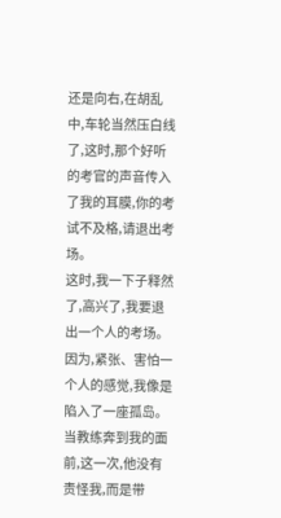还是向右,在胡乱中,车轮当然压白线了,这时,那个好听的考官的声音传入了我的耳膜,你的考试不及格,请退出考场。
这时,我一下子释然了,高兴了,我要退出一个人的考场。因为,紧张、害怕一个人的感觉,我像是陷入了一座孤岛。当教练奔到我的面前,这一次,他没有责怪我,而是带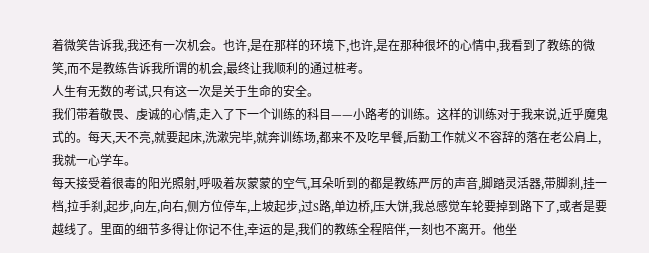着微笑告诉我,我还有一次机会。也许,是在那样的环境下,也许,是在那种很坏的心情中,我看到了教练的微笑,而不是教练告诉我所谓的机会,最终让我顺利的通过桩考。
人生有无数的考试,只有这一次是关于生命的安全。
我们带着敬畏、虔诚的心情,走入了下一个训练的科目——小路考的训练。这样的训练对于我来说,近乎魔鬼式的。每天,天不亮,就要起床,洗漱完毕,就奔训练场,都来不及吃早餐,后勤工作就义不容辞的落在老公肩上,我就一心学车。
每天接受着很毒的阳光照射,呼吸着灰蒙蒙的空气,耳朵听到的都是教练严厉的声音,脚踏灵活器,带脚刹,挂一档,拉手刹,起步,向左,向右,侧方位停车,上坡起步,过S路,单边桥,压大饼,我总感觉车轮要掉到路下了,或者是要越线了。里面的细节多得让你记不住,幸运的是,我们的教练全程陪伴,一刻也不离开。他坐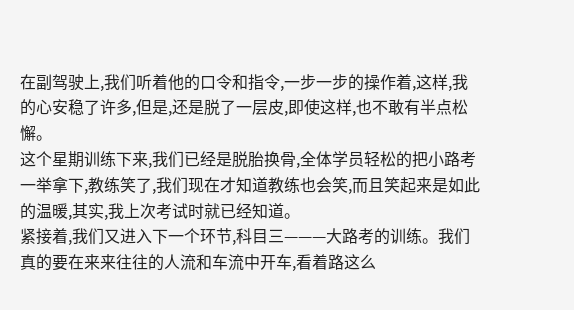在副驾驶上,我们听着他的口令和指令,一步一步的操作着,这样,我的心安稳了许多,但是,还是脱了一层皮,即使这样,也不敢有半点松懈。
这个星期训练下来,我们已经是脱胎换骨,全体学员轻松的把小路考一举拿下,教练笑了,我们现在才知道教练也会笑,而且笑起来是如此的温暖,其实,我上次考试时就已经知道。
紧接着,我们又进入下一个环节,科目三———大路考的训练。我们真的要在来来往往的人流和车流中开车,看着路这么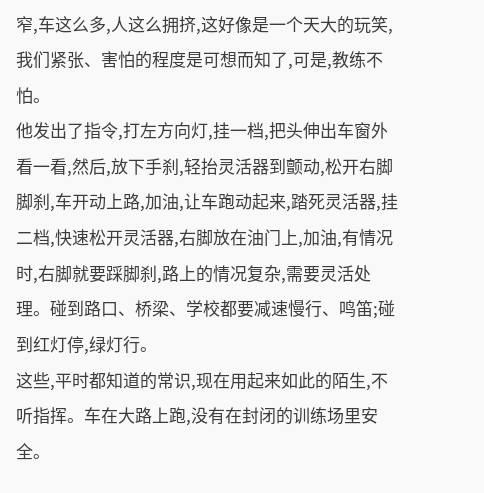窄,车这么多,人这么拥挤,这好像是一个天大的玩笑,我们紧张、害怕的程度是可想而知了,可是,教练不怕。
他发出了指令,打左方向灯,挂一档,把头伸出车窗外看一看,然后,放下手刹,轻抬灵活器到颤动,松开右脚脚刹,车开动上路,加油,让车跑动起来,踏死灵活器,挂二档,快速松开灵活器,右脚放在油门上,加油,有情况时,右脚就要踩脚刹,路上的情况复杂,需要灵活处理。碰到路口、桥梁、学校都要减速慢行、鸣笛;碰到红灯停,绿灯行。
这些,平时都知道的常识,现在用起来如此的陌生,不听指挥。车在大路上跑,没有在封闭的训练场里安全。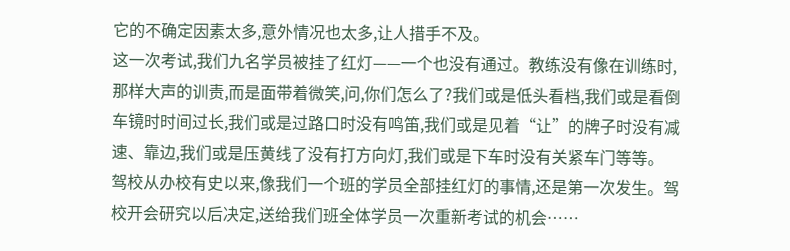它的不确定因素太多,意外情况也太多,让人措手不及。
这一次考试,我们九名学员被挂了红灯——一个也没有通过。教练没有像在训练时,那样大声的训责,而是面带着微笑,问,你们怎么了?我们或是低头看档,我们或是看倒车镜时时间过长,我们或是过路口时没有鸣笛,我们或是见着“让”的牌子时没有减速、靠边,我们或是压黄线了没有打方向灯,我们或是下车时没有关紧车门等等。
驾校从办校有史以来,像我们一个班的学员全部挂红灯的事情,还是第一次发生。驾校开会研究以后决定,送给我们班全体学员一次重新考试的机会……